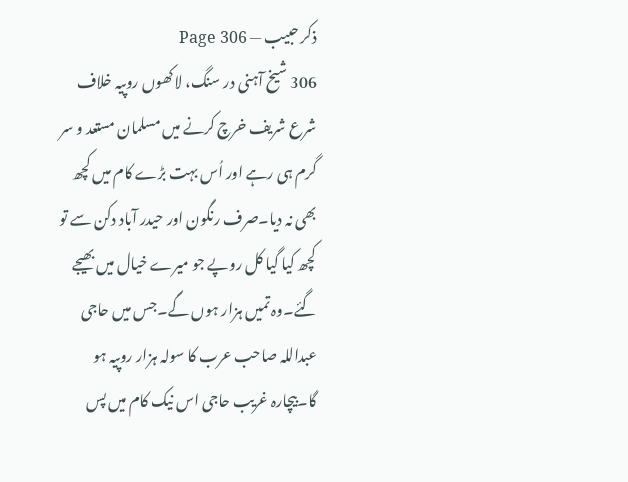ذکر حبیب — Page 306
306 شیخ آہنی در سنگ، لاکھوں روپیہ خلاف شرع شریف خرچ کرنے میں مسلمان مستعد و سر گرم ہی رہے اور اُس بہت بڑے کام میں کچھ بھی نہ دیا۔صرف رنگون اور حیدر آباد دکن سے تو کچھ کیا گیا کل روپے جو میرے خیال میں بھیجے گئے۔وہ تمیں ہزار ہوں گے۔جس میں حاجی عبداللہ صاحب عرب کا سولہ ہزار روپیہ ہو گا۔بیچارہ غریب حاجی اس نیک کام میں پس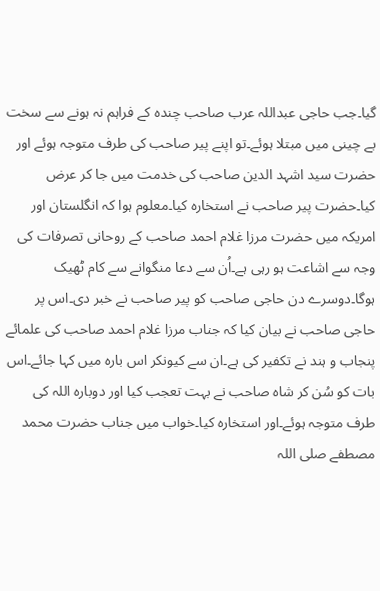گیا۔جب حاجی عبداللہ عرب صاحب چندہ کے فراہم نہ ہونے سے سخت بے چینی میں مبتلا ہوئے۔تو اپنے پیر صاحب کی طرف متوجہ ہوئے اور حضرت سید اشہد الدین صاحب کی خدمت میں جا کر عرض کیا۔حضرت پیر صاحب نے استخارہ کیا۔معلوم ہوا کہ انگلستان اور امریکہ میں حضرت مرزا غلام احمد صاحب کے روحانی تصرفات کی وجہ سے اشاعت ہو رہی ہے۔اُن سے دعا منگوانے سے کام ٹھیک ہوگا۔دوسرے دن حاجی صاحب کو پیر صاحب نے خبر دی۔اس پر حاجی صاحب نے بیان کیا کہ جناب مرزا غلام احمد صاحب کی علمائے پنجاب و ہند نے تکفیر کی ہے۔ان سے کیونکر اس بارہ میں کہا جائے۔اس بات کو سُن کر شاہ صاحب نے بہت تعجب کیا اور دوبارہ اللہ کی طرف متوجہ ہوئے۔اور استخارہ کیا۔خواب میں جناب حضرت محمد مصطفے صلی اللہ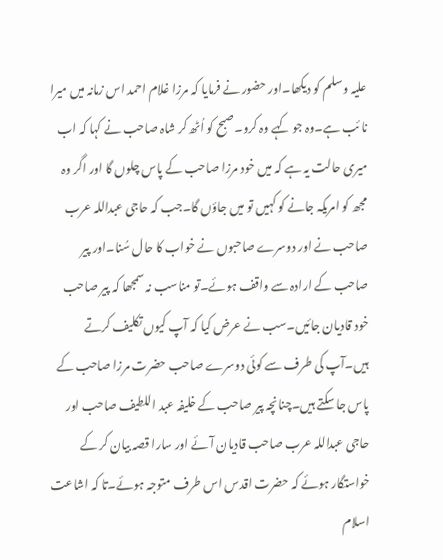علیہ وسلم کو دیکھا۔اور حضور نے فرمایا کہ مرزا غلام احمد اس زمانہ میں میرا نا ئب ہے۔وہ جو کہے وہ کرو۔صبح کو اُٹھ کر شاہ صاحب نے کہا کہ اب میری حالت یہ ہے کہ میں خود مرزا صاحب کے پاس چلوں گا اور اگر وہ مجھ کو امریکہ جانے کو کہیں تو میں جاؤں گا۔جب کہ حاجی عبداللہ عرب صاحب نے اور دوسرے صاحبوں نے خواب کا حال سُنا۔اور پیر صاحب کے ارادہ سے واقف ہوئے۔تو مناسب نہ سمجھا کہ پیر صاحب خود قادیان جائیں۔سب نے عرض کیا کہ آپ کیوں تکلیف کرتے ہیں۔آپ کی طرف سے کوئی دوسرے صاحب حضرت مرزا صاحب کے پاس جا سکتے ہیں۔چنانچہ پیر صاحب کے خلیفہ عبد اللطیف صاحب اور حاجی عبداللہ عرب صاحب قادیان آئے اور سارا قصہ بیان کر کے خواستگار ہوئے کہ حضرت اقدس اس طرف متوجہ ہوئے۔تا کہ اشاعت اسلام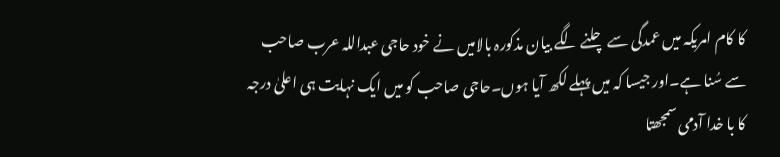کا کام امریکہ میں عمدگی سے چلنے لگے بیان مذکورہ بالامیں نے خود حاجی عبداللہ عرب صاحب سے سُنا ہے۔اور جیسا کہ میں پہلے لکھ آیا ہوں۔حاجی صاحب کو میں ایک نہایت ہی اعلیٰ درجہ کا با خدا آدمی سمجھتا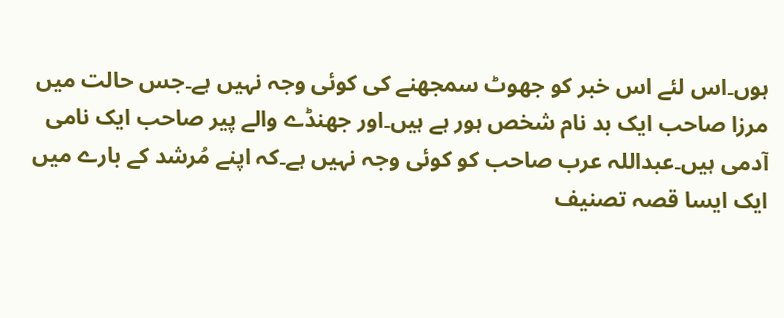ہوں۔اس لئے اس خبر کو جھوٹ سمجھنے کی کوئی وجہ نہیں ہے۔جس حالت میں مرزا صاحب ایک بد نام شخص ہور ہے ہیں۔اور جھنڈے والے پیر صاحب ایک نامی آدمی ہیں۔عبداللہ عرب صاحب کو کوئی وجہ نہیں ہے۔کہ اپنے مُرشد کے بارے میں ایک ایسا قصہ تصنیف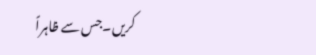کریں۔جس سے ظاہراً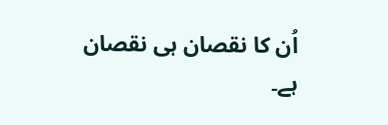اُن کا نقصان ہی نقصان ہے۔